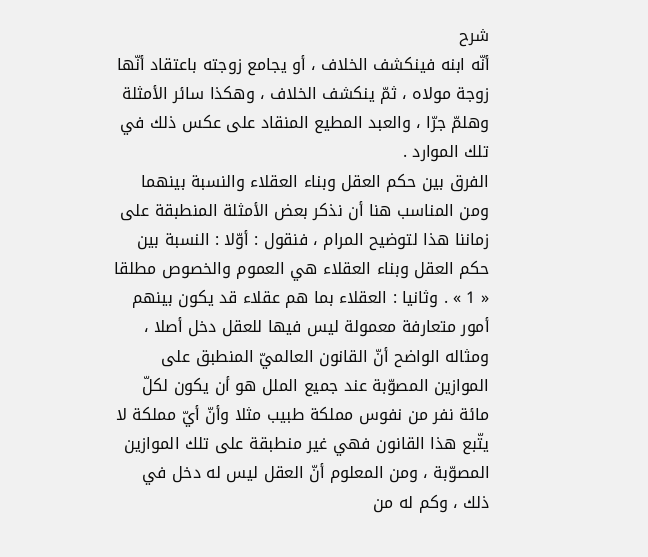شرح
أنّه ابنه فينكشف الخلاف ، أو يجامع زوجته باعتقاد أنّها زوجة مولاه ، ثمّ ينكشف الخلاف ، وهكذا سائر الأمثلة وهلمّ جرّا ، والعبد المطيع المنقاد على عكس ذلك في تلك الموارد .
الفرق بين حكم العقل وبناء العقلاء والنسبة بينهما
ومن المناسب هنا أن نذكر بعض الأمثلة المنطبقة على زماننا هذا لتوضيح المرام ، فنقول : أوّلا : النسبة بين حكم العقل وبناء العقلاء هي العموم والخصوص مطلقا « 1 » . وثانيا : العقلاء بما هم عقلاء قد يكون بينهم أمور متعارفة معمولة ليس فيها للعقل دخل أصلا ، ومثاله الواضح أنّ القانون العالميّ المنطبق على الموازين المصوّبة عند جميع الملل هو أن يكون لكلّ مائة نفر من نفوس مملكة طبيب مثلا وأنّ أيّ مملكة لا يتّبع هذا القانون فهي غير منطبقة على تلك الموازين المصوّبة ، ومن المعلوم أنّ العقل ليس له دخل في ذلك ، وكم له من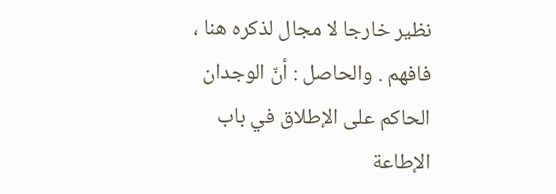نظير خارجا لا مجال لذكره هنا ، فافهم . والحاصل : أنّ الوجدان الحاكم على الإطلاق في باب الإطاعة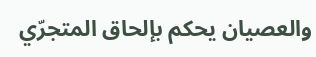والعصيان يحكم بإلحاق المتجرّي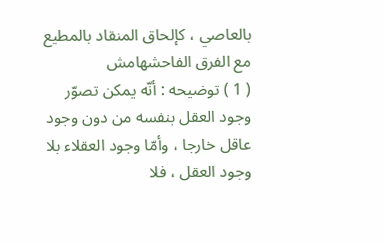بالعاصي ، كإلحاق المنقاد بالمطيع مع الفرق الفاحشهامش
( 1 ) توضيحه : أنّه يمكن تصوّر وجود العقل بنفسه من دون وجود عاقل خارجا ، وأمّا وجود العقلاء بلا وجود العقل ، فلا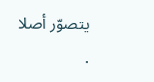يتصوّر أصلا .